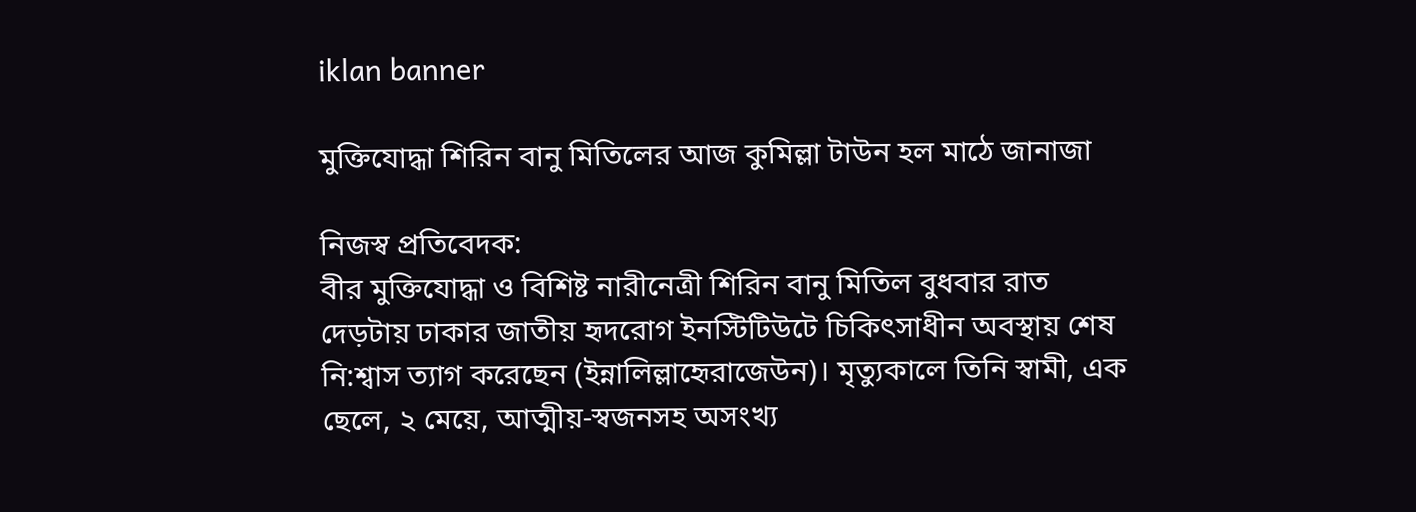iklan banner

মুক্তিযোদ্ধা শিরিন বানু মিতিলের আজ কুমিল্লা টাউন হল মাঠে জানাজা

নিজস্ব প্রতিবেদক:
বীর মুক্তিযোদ্ধা ও বিশিষ্ট নারীনেত্রী শিরিন বানু মিতিল বুধবার রাত দেড়টায় ঢাকার জাতীয় হৃদরোগ ইনস্টিটিউটে চিকিৎসাধীন অবস্থায় শেষ নি:শ্বাস ত্যাগ করেছেন (ইন্নালিল্লাহেৃরাজেউন)। মৃত্যুকালে তিনি স্বামী, এক ছেলে, ২ মেয়ে, আত্মীয়-স্বজনসহ অসংখ্য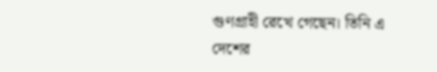গুণগ্রাহী রেখে গেছেন। তিনি এ দেশের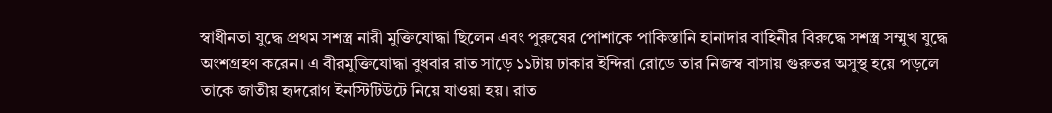স্বাধীনতা যুদ্ধে প্রথম সশস্ত্র নারী মুক্তিযোদ্ধা ছিলেন এবং পুরুষের পোশাকে পাকিস্তানি হানাদার বাহিনীর বিরুদ্ধে সশস্ত্র সম্মুখ যুদ্ধে অংশগ্রহণ করেন। এ বীরমুক্তিযোদ্ধা বুধবার রাত সাড়ে ১১টায় ঢাকার ইন্দিরা রোডে তার নিজস্ব বাসায় গুরুতর অসুস্থ হয়ে পড়লে তাকে জাতীয় হৃদরোগ ইনস্টিটিউটে নিয়ে যাওয়া হয়। রাত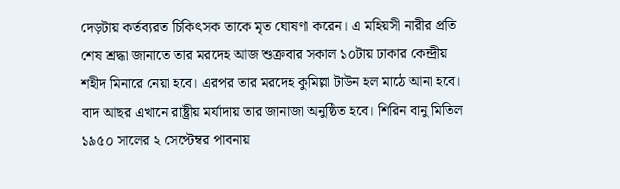দেড়টায় কর্তব্যরত চিকিৎসক তাকে মৃত ঘোষণা করেন। এ মহিয়সী নারীর প্রতি শেষ শ্রদ্ধা জানাতে তার মরদেহ আজ শুক্রবার সকাল ১০টায় ঢাকার কেন্দ্রীয় শহীদ মিনারে নেয়া হবে। এরপর তার মরদেহ কুমিল্লা টাউন হল মাঠে আনা হবে। বাদ আছর এখানে রাষ্ট্রীয় মর্যাদায় তার জানাজা অনুষ্ঠিত হবে। শিরিন বানু মিতিল ১৯৫০ সালের ২ সেপ্টেম্বর পাবনায়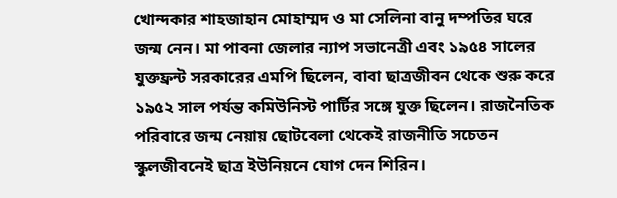খোন্দকার শাহজাহান মোহাম্মদ ও মা সেলিনা বানু দম্পতির ঘরে জন্ম নেন। মা পাবনা জেলার ন্যাপ সভানেত্রী এবং ১৯৫৪ সালের যুক্তফ্রন্ট সরকারের এমপি ছিলেন, বাবা ছাত্রজীবন থেকে শুরু করে ১৯৫২ সাল পর্যন্ত কমিউনিস্ট পার্টির সঙ্গে যুক্ত ছিলেন। রাজনৈতিক পরিবারে জন্ম নেয়ায় ছোটবেলা থেকেই রাজনীতি সচেতন স্কুলজীবনেই ছাত্র ইউনিয়নে যোগ দেন শিরিন।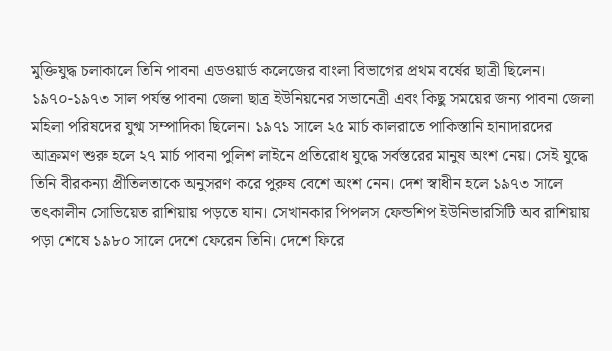মুক্তিযুদ্ধ চলাকালে তিনি পাবনা এডওয়ার্ড কলেজের বাংলা বিভাগের প্রথম বর্ষের ছাত্রী ছিলেন। ১৯৭০-১৯৭৩ সাল পর্যন্ত পাবনা জেলা ছাত্র ইউনিয়নের সভানেত্রী এবং কিছু সময়ের জন্য পাবনা জেলা মহিলা পরিষদের যুগ্ম সম্পাদিকা ছিলেন। ১৯৭১ সালে ২৫ মার্চ কালরাতে পাকিস্তানি হানাদারদের আক্রমণ শুরু হলে ২৭ মার্চ পাবনা পুলিশ লাইনে প্রতিরোধ যুদ্ধে সর্বস্তরের মানুষ অংশ নেয়। সেই যুদ্ধে তিনি বীরকন্যা প্রীতিলতাকে অনুসরণ করে পুরুষ বেশে অংশ নেন। দেশ স্বাধীন হলে ১৯৭৩ সালে তৎকালীন সোভিয়েত রাশিয়ায় পড়তে যান। সেখানকার পিপলস ফেন্ডশিপ ইউনিভারসিটি অব রাশিয়ায় পড়া শেষে ১৯৮০ সালে দেশে ফেরেন তিনি। দেশে ফিরে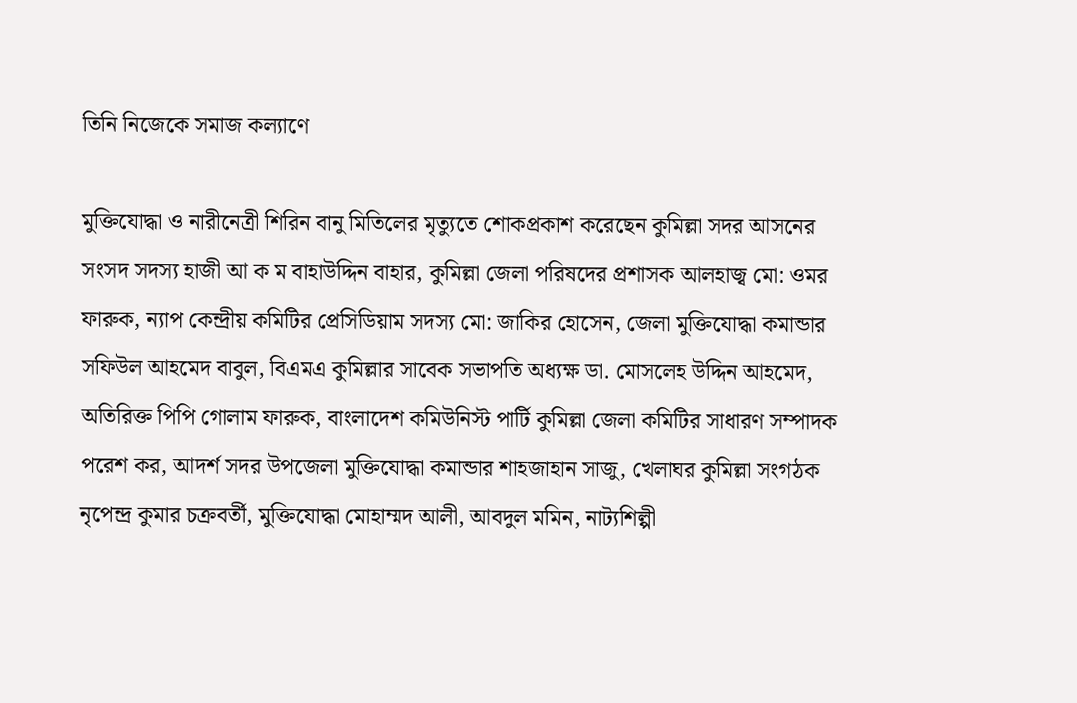তিনি নিজেকে সমাজ কল্যাণে

মুক্তিযোদ্ধা ও নারীনেত্রী শিরিন বানু মিতিলের মৃত্যুতে শোকপ্রকাশ করেছেন কুমিল্লা সদর আসনের সংসদ সদস্য হাজী আ ক ম বাহাউদ্দিন বাহার, কুমিল্লা জেলা পরিষদের প্রশাসক আলহাজ্ব মো: ওমর ফারুক, ন্যাপ কেন্দ্রীয় কমিটির প্রেসিডিয়াম সদস্য মো: জাকির হোসেন, জেলা মুক্তিযোদ্ধা কমান্ডার সফিউল আহমেদ বাবুল, বিএমএ কুমিল্লার সাবেক সভাপতি অধ্যক্ষ ডা. মোসলেহ উদ্দিন আহমেদ, অতিরিক্ত পিপি গোলাম ফারুক, বাংলাদেশ কমিউনিস্ট পার্টি কুমিল্লা জেলা কমিটির সাধারণ সম্পাদক পরেশ কর, আদর্শ সদর উপজেলা মুক্তিযোদ্ধা কমান্ডার শাহজাহান সাজু, খেলাঘর কুমিল্লা সংগঠক নৃপেন্দ্র কুমার চক্রবর্তী, মুক্তিযোদ্ধা মোহাম্মদ আলী, আবদুল মমিন, নাট্যশিল্পী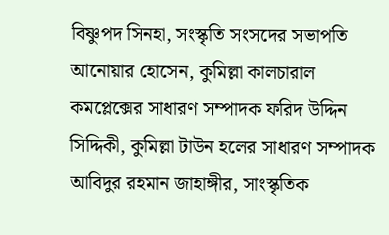বিষ্ণুপদ সিনহা, সংস্কৃতি সংসদের সভাপতি আনোয়ার হোসেন, কুমিল্লা কালচারাল কমপ্লেক্সের সাধারণ সম্পাদক ফরিদ উদ্দিন সিদ্দিকী, কুমিল্লা টাউন হলের সাধারণ সম্পাদক আবিদুর রহমান জাহাঙ্গীর, সাংস্কৃতিক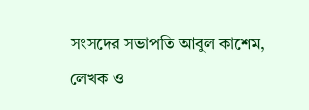সংসদের সভাপতি আবুল কাশেম, লেখক ও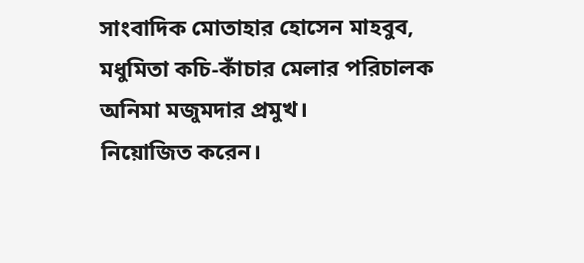সাংবাদিক মোতাহার হোসেন মাহবুব, মধুমিতা কচি-কাঁচার মেলার পরিচালক অনিমা মজুমদার প্রমুখ।
নিয়োজিত করেন।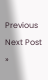Previous
Next Post »